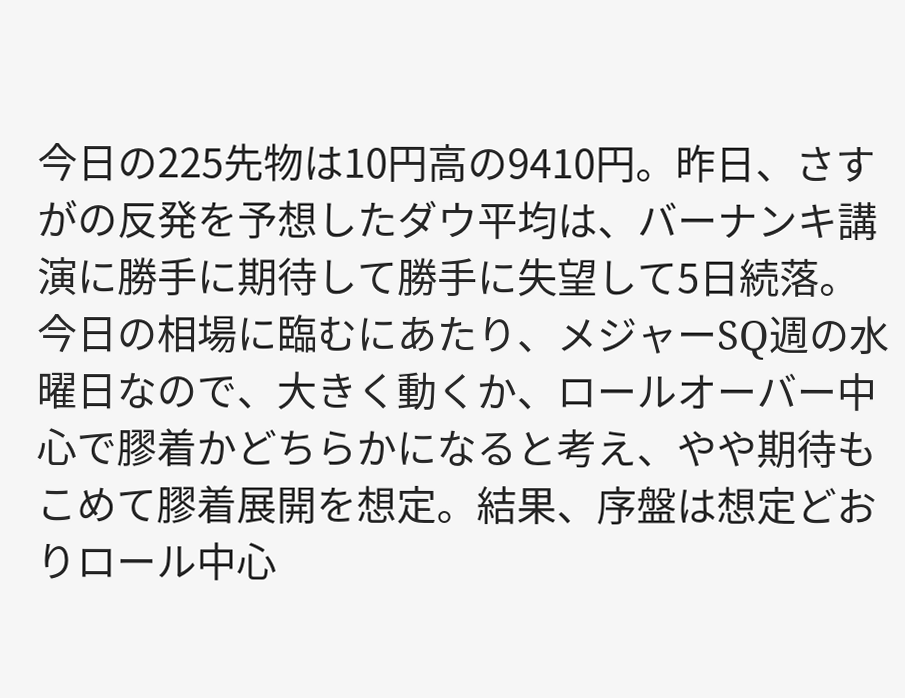今日の225先物は10円高の9410円。昨日、さすがの反発を予想したダウ平均は、バーナンキ講演に勝手に期待して勝手に失望して5日続落。今日の相場に臨むにあたり、メジャーSQ週の水曜日なので、大きく動くか、ロールオーバー中心で膠着かどちらかになると考え、やや期待もこめて膠着展開を想定。結果、序盤は想定どおりロール中心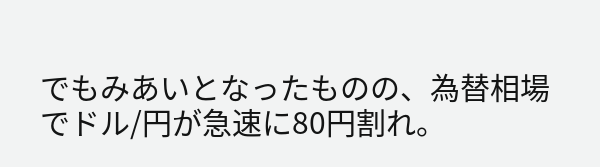でもみあいとなったものの、為替相場でドル/円が急速に80円割れ。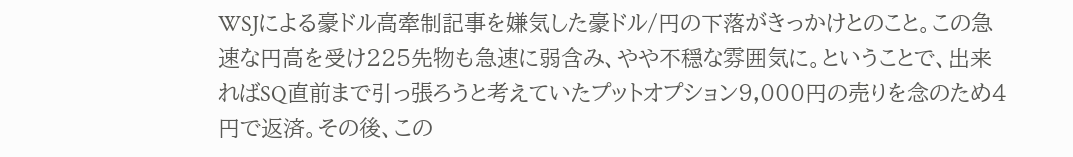WSJによる豪ドル高牽制記事を嫌気した豪ドル/円の下落がきっかけとのこと。この急速な円高を受け225先物も急速に弱含み、やや不穏な雰囲気に。ということで、出来ればSQ直前まで引っ張ろうと考えていたプットオプション9,000円の売りを念のため4円で返済。その後、この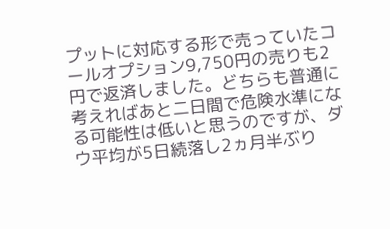プットに対応する形で売っていたコールオプション9,750円の売りも2円で返済しました。どちらも普通に考えればあと二日間で危険水準になる可能性は低いと思うのですが、ダウ平均が5日続落し2ヵ月半ぶり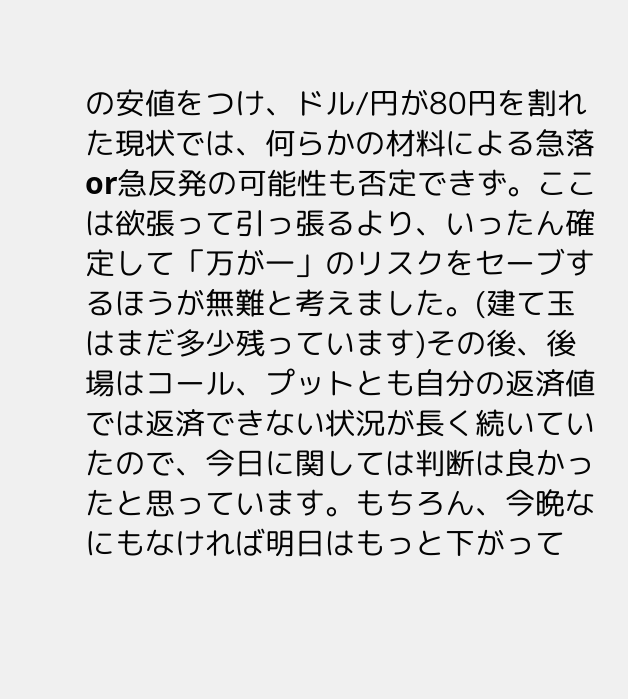の安値をつけ、ドル/円が80円を割れた現状では、何らかの材料による急落or急反発の可能性も否定できず。ここは欲張って引っ張るより、いったん確定して「万が一」のリスクをセーブするほうが無難と考えました。(建て玉はまだ多少残っています)その後、後場はコール、プットとも自分の返済値では返済できない状況が長く続いていたので、今日に関しては判断は良かったと思っています。もちろん、今晩なにもなければ明日はもっと下がって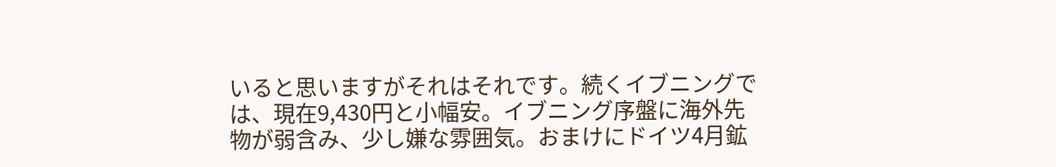いると思いますがそれはそれです。続くイブニングでは、現在9,430円と小幅安。イブニング序盤に海外先物が弱含み、少し嫌な雰囲気。おまけにドイツ4月鉱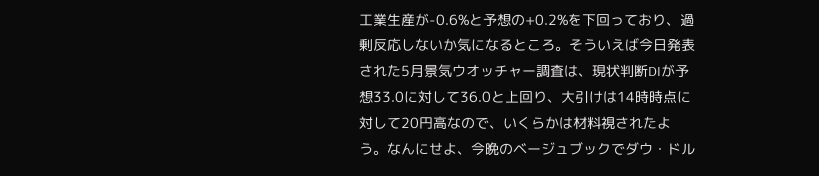工業生産が-0.6%と予想の+0.2%を下回っており、過剰反応しないか気になるところ。そういえば今日発表された5月景気ウオッチャー調査は、現状判断DIが予想33.0に対して36.0と上回り、大引けは14時時点に対して20円高なので、いくらかは材料視されたよう。なんにせよ、今晩のベージュブックでダウ・ドル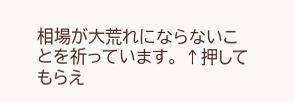相場が大荒れにならないことを祈っています。 ↑押してもらえ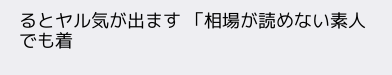るとヤル気が出ます 「相場が読めない素人でも着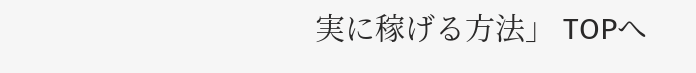実に稼げる方法」 TOPへ